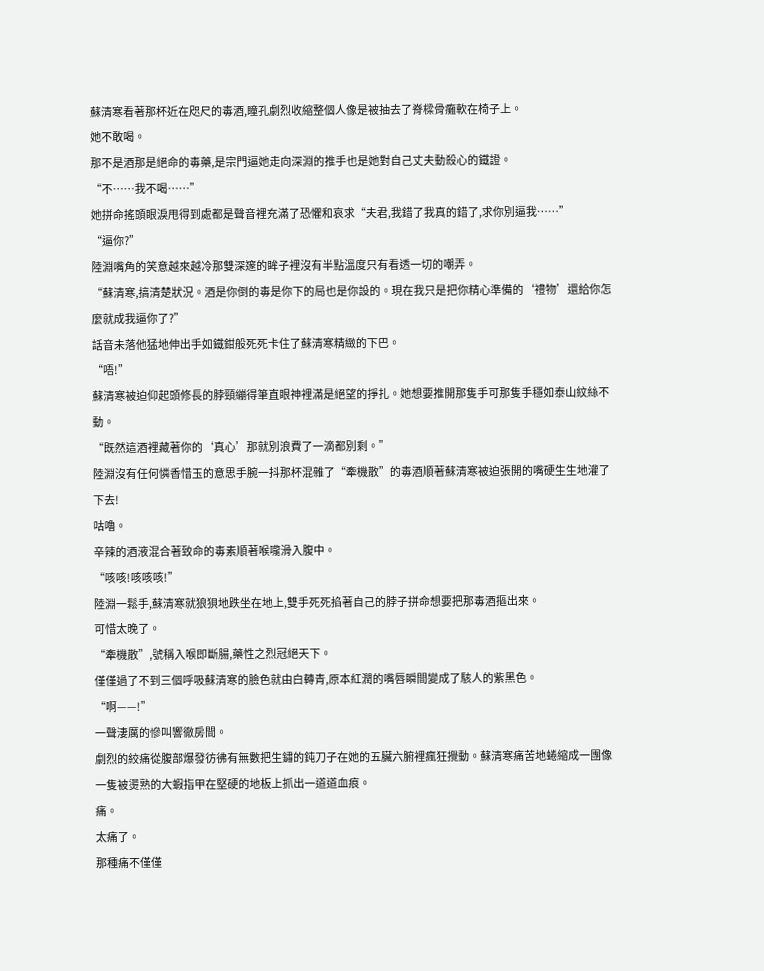蘇清寒看著那杯近在咫尺的毒酒,瞳孔劇烈收縮整個人像是被抽去了脊樑骨癱軟在椅子上。
她不敢喝。
那不是酒那是絕命的毒藥,是宗門逼她走向深淵的推手也是她對自己丈夫動殺心的鐵證。
“不……我不喝……”
她拼命搖頭眼淚甩得到處都是聲音裡充滿了恐懼和哀求“夫君,我錯了我真的錯了,求你別逼我……”
“逼你?”
陸淵嘴角的笑意越來越冷那雙深邃的眸子裡沒有半點溫度只有看透一切的嘲弄。
“蘇清寒,搞清楚狀況。酒是你倒的毒是你下的局也是你設的。現在我只是把你精心準備的‘禮物’還給你怎麼就成我逼你了?”
話音未落他猛地伸出手如鐵鉗般死死卡住了蘇清寒精緻的下巴。
“唔!”
蘇清寒被迫仰起頭修長的脖頸繃得筆直眼神裡滿是絕望的掙扎。她想要推開那隻手可那隻手穩如泰山紋絲不動。
“既然這酒裡藏著你的‘真心’那就別浪費了一滴都別剩。”
陸淵沒有任何憐香惜玉的意思手腕一抖那杯混雜了“牽機散”的毒酒順著蘇清寒被迫張開的嘴硬生生地灌了下去!
咕嚕。
辛辣的酒液混合著致命的毒素順著喉嚨滑入腹中。
“咳咳!咳咳咳!”
陸淵一鬆手,蘇清寒就狼狽地跌坐在地上,雙手死死掐著自己的脖子拼命想要把那毒酒摳出來。
可惜太晚了。
“牽機散”,號稱入喉即斷腸,藥性之烈冠絕天下。
僅僅過了不到三個呼吸蘇清寒的臉色就由白轉青,原本紅潤的嘴唇瞬間變成了駭人的紫黑色。
“啊——!”
一聲淒厲的慘叫響徹房間。
劇烈的絞痛從腹部爆發彷彿有無數把生鏽的鈍刀子在她的五臟六腑裡瘋狂攪動。蘇清寒痛苦地蜷縮成一團像一隻被燙熟的大蝦指甲在堅硬的地板上抓出一道道血痕。
痛。
太痛了。
那種痛不僅僅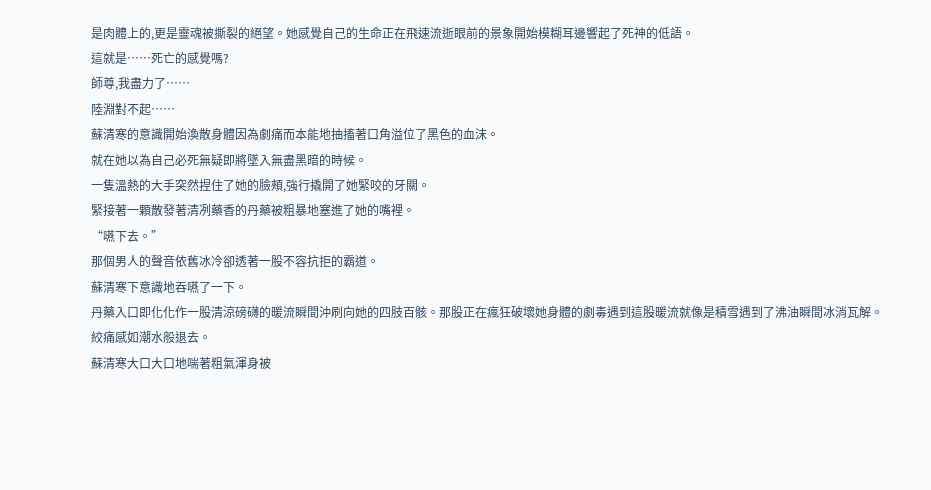是肉體上的,更是靈魂被撕裂的絕望。她感覺自己的生命正在飛速流逝眼前的景象開始模糊耳邊響起了死神的低語。
這就是……死亡的感覺嗎?
師尊,我盡力了……
陸淵對不起……
蘇清寒的意識開始渙散身體因為劇痛而本能地抽搐著口角溢位了黑色的血沫。
就在她以為自己必死無疑即將墜入無盡黑暗的時候。
一隻溫熱的大手突然捏住了她的臉頰,強行撬開了她緊咬的牙關。
緊接著一顆散發著清冽藥香的丹藥被粗暴地塞進了她的嘴裡。
“嚥下去。”
那個男人的聲音依舊冰冷卻透著一股不容抗拒的霸道。
蘇清寒下意識地吞嚥了一下。
丹藥入口即化化作一股清涼磅礴的暖流瞬間沖刷向她的四肢百骸。那股正在瘋狂破壞她身體的劇毒遇到這股暖流就像是積雪遇到了沸油瞬間冰消瓦解。
絞痛感如潮水般退去。
蘇清寒大口大口地喘著粗氣渾身被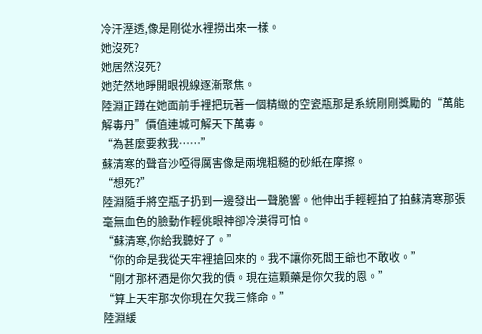冷汗溼透,像是剛從水裡撈出來一樣。
她沒死?
她居然沒死?
她茫然地睜開眼視線逐漸聚焦。
陸淵正蹲在她面前手裡把玩著一個精緻的空瓷瓶那是系統剛剛獎勵的“萬能解毒丹”價值連城可解天下萬毒。
“為甚麼要救我……”
蘇清寒的聲音沙啞得厲害像是兩塊粗糙的砂紙在摩擦。
“想死?”
陸淵隨手將空瓶子扔到一邊發出一聲脆響。他伸出手輕輕拍了拍蘇清寒那張毫無血色的臉動作輕佻眼神卻冷漠得可怕。
“蘇清寒,你給我聽好了。”
“你的命是我從天牢裡搶回來的。我不讓你死閻王爺也不敢收。”
“剛才那杯酒是你欠我的債。現在這顆藥是你欠我的恩。”
“算上天牢那次你現在欠我三條命。”
陸淵緩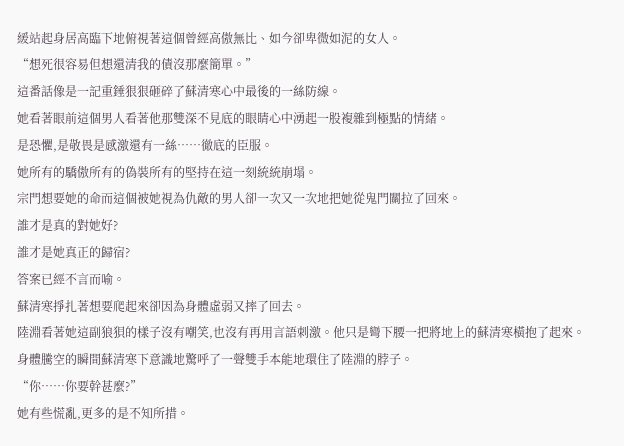緩站起身居高臨下地俯視著這個曾經高傲無比、如今卻卑微如泥的女人。
“想死很容易但想還清我的債沒那麼簡單。”
這番話像是一記重錘狠狠砸碎了蘇清寒心中最後的一絲防線。
她看著眼前這個男人看著他那雙深不見底的眼睛心中湧起一股複雜到極點的情緒。
是恐懼,是敬畏是感激還有一絲……徹底的臣服。
她所有的驕傲所有的偽裝所有的堅持在這一刻統統崩塌。
宗門想要她的命而這個被她視為仇敵的男人卻一次又一次地把她從鬼門關拉了回來。
誰才是真的對她好?
誰才是她真正的歸宿?
答案已經不言而喻。
蘇清寒掙扎著想要爬起來卻因為身體虛弱又摔了回去。
陸淵看著她這副狼狽的樣子沒有嘲笑,也沒有再用言語刺激。他只是彎下腰一把將地上的蘇清寒橫抱了起來。
身體騰空的瞬間蘇清寒下意識地驚呼了一聲雙手本能地環住了陸淵的脖子。
“你……你要幹甚麼?”
她有些慌亂,更多的是不知所措。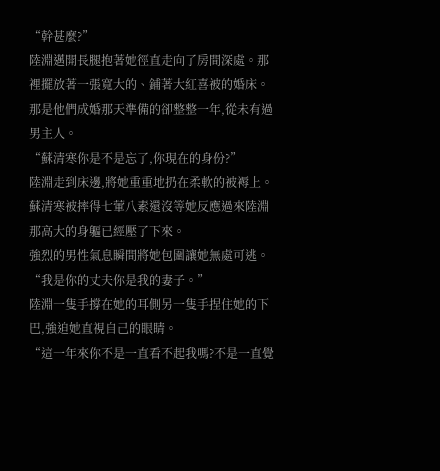“幹甚麼?”
陸淵邁開長腿抱著她徑直走向了房間深處。那裡擺放著一張寬大的、鋪著大紅喜被的婚床。
那是他們成婚那天準備的卻整整一年,從未有過男主人。
“蘇清寒你是不是忘了,你現在的身份?”
陸淵走到床邊,將她重重地扔在柔軟的被褥上。
蘇清寒被摔得七葷八素還沒等她反應過來陸淵那高大的身軀已經壓了下來。
強烈的男性氣息瞬間將她包圍讓她無處可逃。
“我是你的丈夫你是我的妻子。”
陸淵一隻手撐在她的耳側另一隻手捏住她的下巴,強迫她直視自己的眼睛。
“這一年來你不是一直看不起我嗎?不是一直覺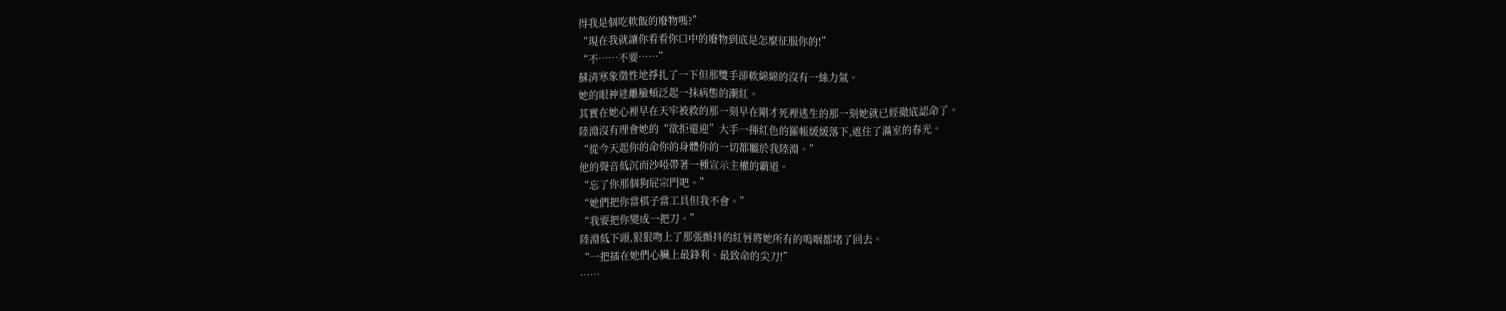得我是個吃軟飯的廢物嗎?”
“現在我就讓你看看你口中的廢物到底是怎麼征服你的!”
“不……不要……”
蘇清寒象徵性地掙扎了一下但那雙手卻軟綿綿的沒有一絲力氣。
她的眼神迷離臉頰泛起一抹病態的潮紅。
其實在她心裡早在天牢被救的那一刻早在剛才死裡逃生的那一刻她就已經徹底認命了。
陸淵沒有理會她的“欲拒還迎”大手一揮紅色的羅帳緩緩落下,遮住了滿室的春光。
“從今天起你的命你的身體你的一切都屬於我陸淵。”
他的聲音低沉而沙啞帶著一種宣示主權的霸道。
“忘了你那個狗屁宗門吧。”
“她們把你當棋子當工具但我不會。”
“我要把你變成一把刀。”
陸淵低下頭,狠狠吻上了那張顫抖的紅唇將她所有的嗚咽都堵了回去。
“一把插在她們心臟上最鋒利、最致命的尖刀!”
……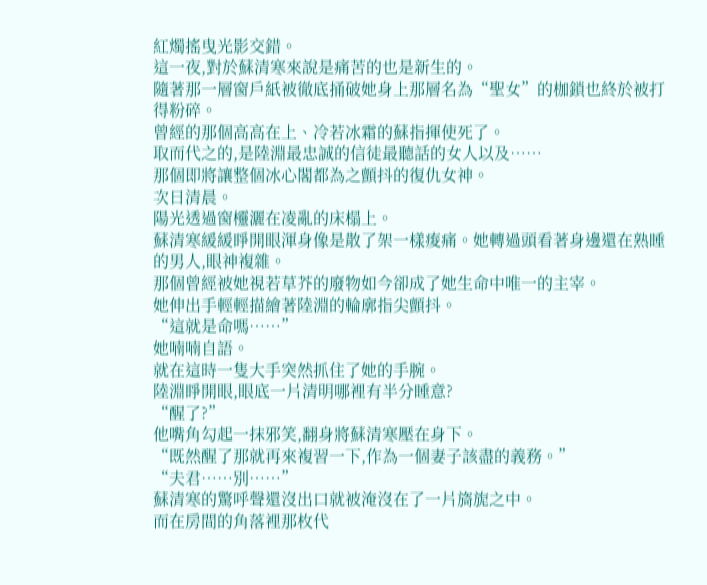紅燭搖曳光影交錯。
這一夜,對於蘇清寒來說是痛苦的也是新生的。
隨著那一層窗戶紙被徹底捅破她身上那層名為“聖女”的枷鎖也終於被打得粉碎。
曾經的那個高高在上、冷若冰霜的蘇指揮使死了。
取而代之的,是陸淵最忠誠的信徒最聽話的女人以及……
那個即將讓整個冰心閣都為之顫抖的復仇女神。
次日清晨。
陽光透過窗欞灑在凌亂的床榻上。
蘇清寒緩緩睜開眼渾身像是散了架一樣痠痛。她轉過頭看著身邊還在熟睡的男人,眼神複雜。
那個曾經被她視若草芥的廢物如今卻成了她生命中唯一的主宰。
她伸出手輕輕描繪著陸淵的輪廓指尖顫抖。
“這就是命嗎……”
她喃喃自語。
就在這時一隻大手突然抓住了她的手腕。
陸淵睜開眼,眼底一片清明哪裡有半分睡意?
“醒了?”
他嘴角勾起一抹邪笑,翻身將蘇清寒壓在身下。
“既然醒了那就再來複習一下,作為一個妻子該盡的義務。”
“夫君……別……”
蘇清寒的驚呼聲還沒出口就被淹沒在了一片旖旎之中。
而在房間的角落裡那枚代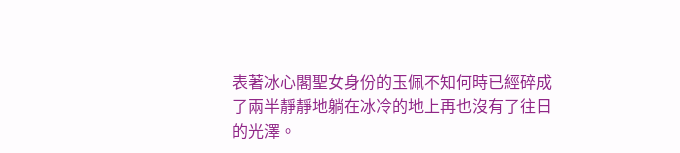表著冰心閣聖女身份的玉佩不知何時已經碎成了兩半靜靜地躺在冰冷的地上再也沒有了往日的光澤。